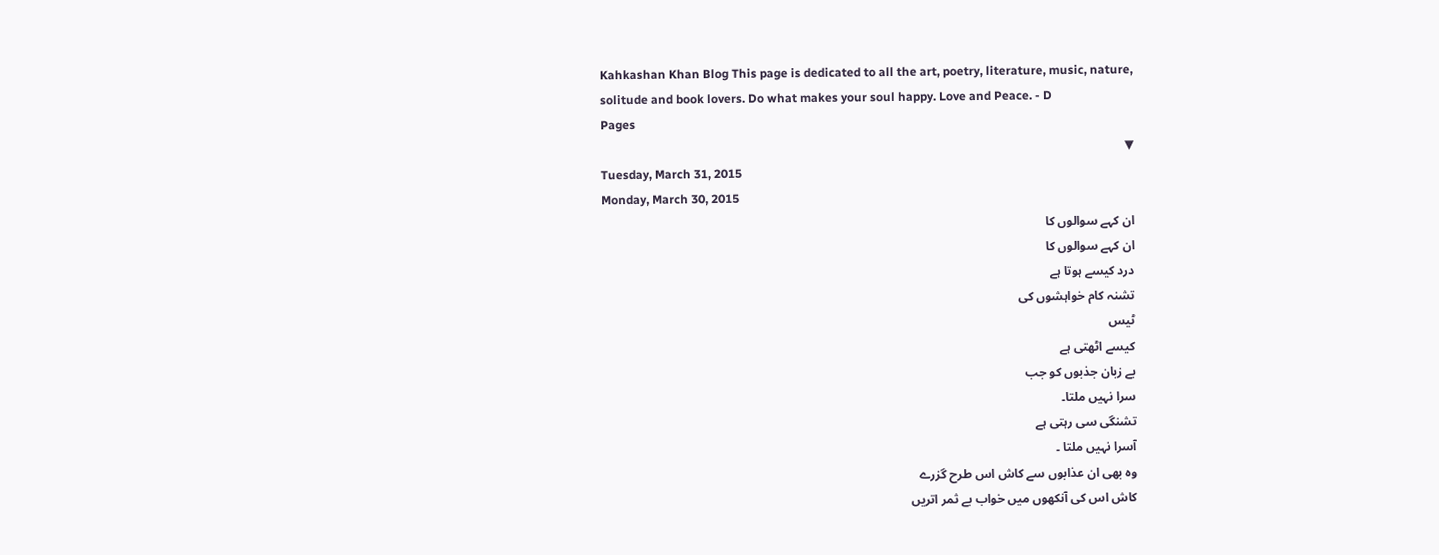Kahkashan Khan Blog This page is dedicated to all the art, poetry, literature, music, nature, solitude and book lovers. Do what makes your soul happy. Love and Peace. - D
Pages
▼
Tuesday, March 31, 2015
Monday, March 30, 2015
ان کہے سوالوں کا
ان کہے سوالوں کا
درد کیسے ہوتا ہے
تشنہ کام خواہشوں کی
ٹیس
کیسے اٹھتی ہے
بے زبان جذبوں کو جب
سرا نہیں ملتا۔
تشنگی سی رہتی ہے
آسرا نہیں ملتا ۔
وہ بھی ان عذابوں سے کاش اس طرح گزرے
کاش اس کی آنکھوں میں خواب بے ثمر اتریں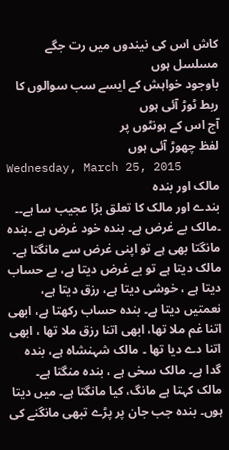کاش اس کی نیندوں میں رت جگے مسلسل ہوں
باوجود خواہش کے ایسے سب سوالوں کا
ربط ٹوڑ آئی ہوں
آج اس کے ہونٹوں پر
لفظ چھوڑ آئی ہوں
Wednesday, March 25, 2015
مالک اور بندہ
بندے اور مالک کا تعلق بڑا عجیب سا ہے۔۔ ۔مالک بے غرض ہے۔ بندہ خود غرض ہے ۔بندہ مانگتا بھی ہے تو اپنی غرض سے مانگتا ہے۔ مالک دیتا ہے تو بے غرض دیتا ہے، بے حساب دیتا ہے ، خوشی دیتا ہے، رزق دیتا ہے، نعمتیں دیتا ہے۔ بندہ حساب رکھتا ہے، ابھی اتنا غم ملا تھا، ابھی اتنا رزق ملا تھا ، ابھی اتنا دے دیا تھا ۔ مالک شہنشاہ ہے، بندہ گدا ہے۔ مالک سخی ہے ، بندہ منگتا ہے۔ مالک کہتا ہے مانگ، کیا مانگتا ہے۔ میں دیتا ہوں۔ بندہ جب جان پر پڑے تبھی مانگنے کی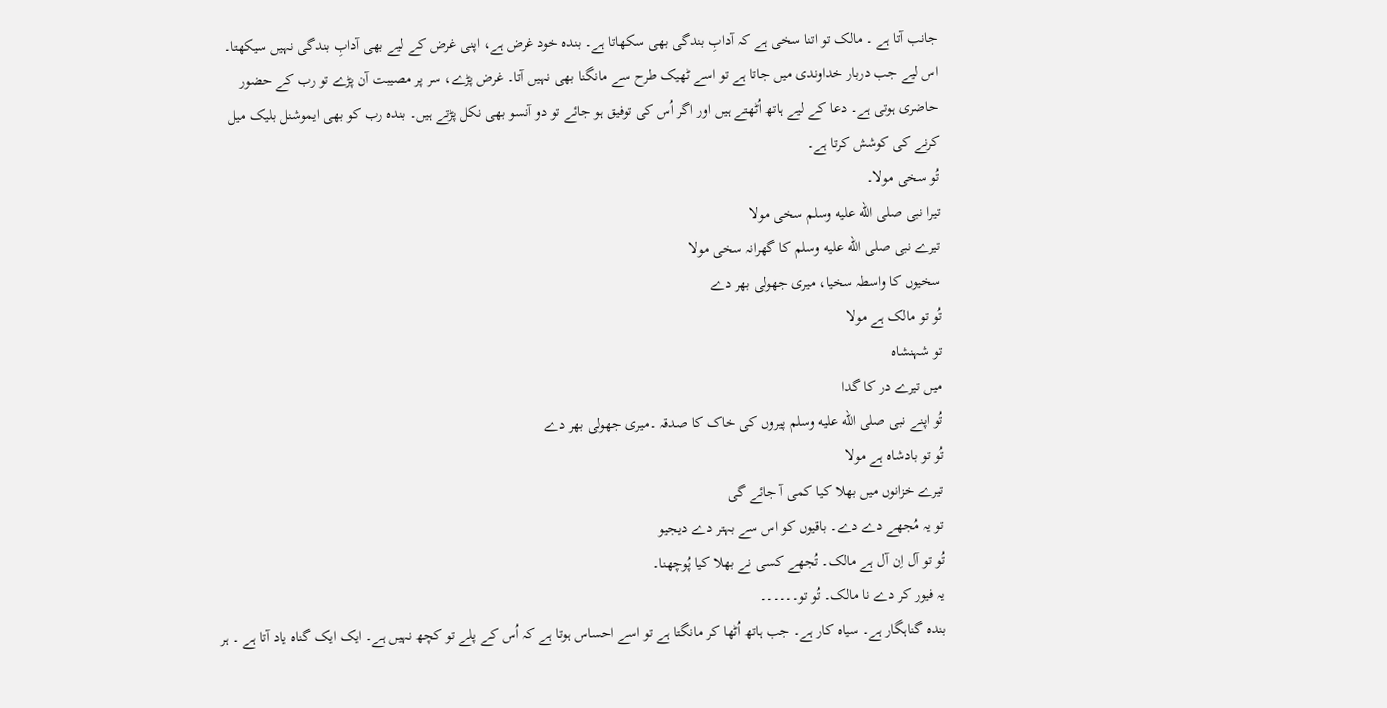جانب آتا ہے ۔ مالک تو اتنا سخی ہے کہ آدابِ بندگی بھی سکھاتا ہے۔ بندہ خود غرض ہے، اپنی غرض کے لیے بھی آدابِ بندگی نہیں سیکھتا۔ اس لیے جب دربار خداوندی میں جاتا ہے تو اسے ٹھیک طرح سے مانگنا بھی نہیں آتا۔ غرض پڑے، سر پر مصیبت آن پڑے تو رب کے حضور حاضری ہوتی ہے۔ دعا کے لیے ہاتھ اُٹھتے ہیں اور اگر اُس کی توفیق ہو جائے تو دو آنسو بھی نکل پڑتے ہیں۔ بندہ رب کو بھی ایموشنل بلیک میل کرنے کی کوشش کرتا ہے۔
تُو سخی مولا۔
تیرا نبی صلى الله عليه وسلم سخی مولا
تیرے نبی صلى الله عليه وسلم کا گھرانہ سخی مولا
سخیوں کا واسطہ سخیا، میری جھولی بھر دے
تُو تو مالک ہے مولا
تو شہنشاہ
میں تیرے در کا گدا
تُو اپنے نبی صلى الله عليه وسلم پیروں کی خاک کا صدقہ ۔میری جھولی بھر دے
تُو تو بادشاہ ہے مولا
تیرے خزانوں میں بھلا کیا کمی آ جائے گی
تو یہ مُجھے دے دے۔ باقیوں کو اس سے بہتر دے دیجیو
تُو تو آل اِن آل ہے مالک۔ تُجھے کسی نے بھلا کیا پُوچھنا۔
یہ فیور کر دے نا مالک۔ تُو تو۔۔۔۔۔۔
بندہ گناہگار ہے۔ سیاہ کار ہے۔ جب ہاتھ اُٹھا کر مانگتا ہے تو اسے احساس ہوتا ہے کہ اُس کے پلے تو کچھ نہیں ہے۔ ایک ایک گناہ یاد آتا ہے ۔ ہر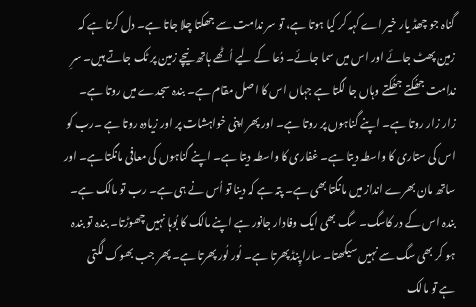گناہ جو چھڈ یار خیر اے کہہ کر کیا ہوتا ہے، تو سر ندامت سے جھکتا چلا جاتا ہے۔ دل کرتا ہے کہ زمین پھٹ جائے اور اس میں سما جائے۔ دُعا کے لیے اُٹھے ہاتھ نیچے زمین پر ٹک جاتے ہیں۔ سرِ ندامت جھُکتے جھُکتے وہاں جا لگتا ہے جہاں اس کا اصل مقام ہے۔ بندہ سجدے میں روتا ہے۔ زار زار روتا ہے۔ اپنے گناہوں پر روتا ہے۔ اور پھر اپنی خواہشات پر اور زیادہ روتا ہے ۔رب کو اس کی ستاری کا واسطہ دیتا ہے۔ غفاری کا واسطہ دیتا ہے۔ اپنے گناہوں کی معافی مانگتا ہے۔ اور ساتھ مان بھرے انداز میں مانگتا بھی ہے۔ پتہ ہے کہ دینا تو اُس نے ہی ہے۔ رب تو مالک ہے۔ بندہ اس کے در کاسگ۔ سگ بھی ایک وفادار جانور ہے اپنے مالک کا بُوہا نہیں چھوڑتا۔ بندہ تو بندہ ہو کر بھی سگ سے نہیں سیکھتا۔ سارا پِنڈ پھرتا ہے۔ لُور لُور پھرتا ہے۔ پھر جب بھوک لگتی ہے تو مالک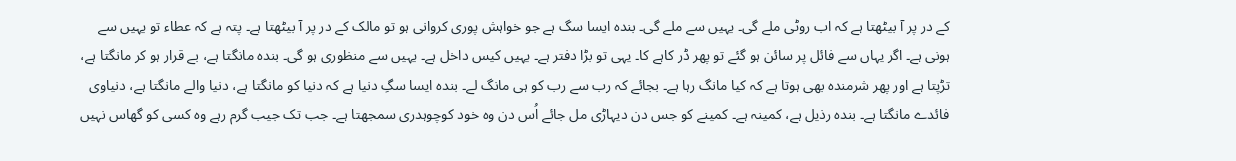کے در پر آ بیٹھتا ہے کہ اب روٹی ملے گی۔ یہیں سے ملے گی۔ بندہ ایسا سگ ہے جو خواہش پوری کروانی ہو تو مالک کے در پر آ بیٹھتا ہے۔ پتہ ہے کہ عطاء تو یہیں سے ہونی ہے۔ اگر یہاں سے فائل پر سائن ہو گئے تو پھر ڈر کاہے کا۔ یہی تو بڑا دفتر ہے۔ یہیں کیس داخل ہے۔ یہیں سے منظوری ہو گی۔ بندہ مانگتا ہے، بے قرار ہو کر مانگتا ہے، تڑپتا ہے اور پھر شرمندہ بھی ہوتا ہے کہ کیا مانگ رہا ہے۔ بجائے کہ رب سے رب کو ہی مانگ لے۔ بندہ ایسا سگِ دنیا ہے کہ دنیا کو مانگتا ہے، دنیا والے مانگتا ہے، دنیاوی فائدے مانگتا ہے۔ بندہ رذیل ہے، کمینہ ہے۔ کمینے کو جس دن دیہاڑی مل جائے اُس دن وہ خود کوچوہدری سمجھتا ہے۔ جب تک جیب گرم رہے وہ کسی کو گھاس نہیں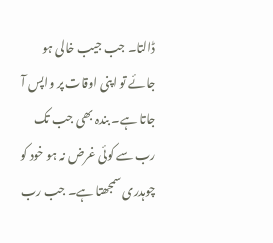ڈالتا۔ جب جیب خالی ہو جائے تو اپنی اوقات پر واپس آ جاتا ہے۔ بندہ بھی جب تک رب سے کوئی غرض نہ ہو خود کو چوہدری سمجھتا ہے۔ جب رب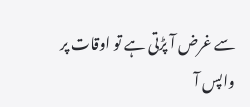سے غرض آ پڑتی ہے تو اوقات پر واپس آ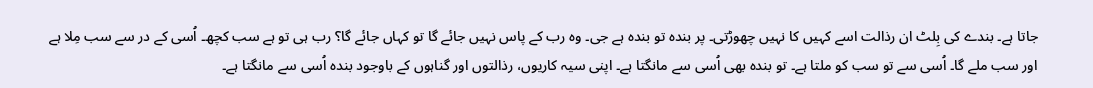جاتا ہے۔ بندے کی بِلٹ ان رذالت اسے کہیں کا نہیں چھوڑتی۔ پر بندہ تو بندہ ہے جی۔ وہ رب کے پاس نہیں جائے گا تو کہاں جائے گا؟ رب ہی تو ہے سب کچھ۔ اُسی کے در سے سب مِلا ہے اور سب ملے گا۔ اُسی سے تو سب کو ملتا ہے۔ تو بندہ بھی اُسی سے مانگتا ہے۔ اپنی سیہ کاریوں، رذالتوں اور گناہوں کے باوجود بندہ اُسی سے مانگتا ہے۔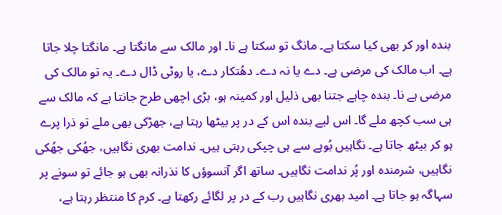بندہ اور کر بھی کیا سکتا ہے۔ مانگ تو سکتا ہے نا۔ اور مالک سے مانگتا ہے۔ مانگتا چلا جاتا ہے۔ اب مالک کی مرضی ہے۔ دے یا نہ دے۔ دھُتکار دے، یا روٹی ڈال دے۔ یہ تو مالک کی مرضی ہے نا۔ بندہ چاہے جتنا بھی ذلیل اور کمینہ ہو، بڑی اچھی طرح جانتا ہے کہ مالک سے ہی سب کچھ ملے گا۔ اس لیے بندہ اس کے در پر بیٹھا رہتا ہے، جھڑکی بھی ملے تو ذرا پرے ہو کر بیٹھ جاتا ہے۔ نگاہیں بُوہے سے ہی چپکی رہتی ہیں۔ ندامت بھری نگاہیں، جھُکی جھُکی نگاہیں، شرمندہ اور پُر ندامت نگاہیں۔ ساتھ اگر آنسوؤں کا نذرانہ بھی ہو جائے تو سونے پر سہاگہ ہو جاتا ہے۔ امید بھری نگاہیں رب کے در پر لگائے رکھتا ہے۔ کرم کا منتظر رہتا ہے،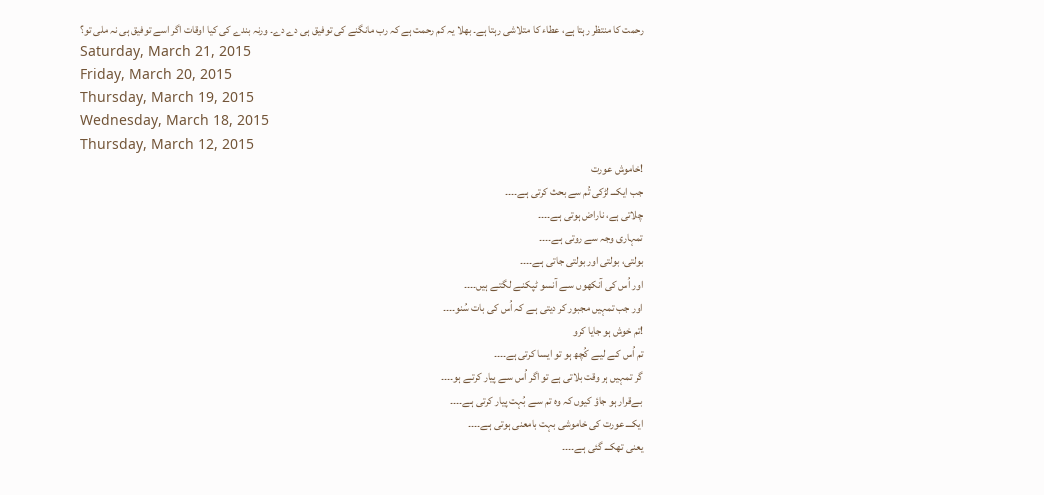رحمت کا منتظر رہتا ہے، عطاء کا متلاشی رہتا ہے۔ بھلا یہ کم رحمت ہے کہ رب مانگنے کی توفیق ہی دے دے۔ ورنہ بندے کی کیا اوقات اگر اسے توفیق ہی نہ ملی تو؟
Saturday, March 21, 2015
Friday, March 20, 2015
Thursday, March 19, 2015
Wednesday, March 18, 2015
Thursday, March 12, 2015
!خاموش عورت
جب ایکـــ لڑکی تُم سے بحث کرتی ہـے۔۔۔۔
چلاتی ہے، ناراض ہوتی ہـے۔۔۔۔
تمہاری وجہ سے روتی ہـے۔۔۔۔
بولتی، بولتی اور بولتی جاتی ہـے۔۔۔۔
اور اُس کی آنکھوں سـے آنسو ٹپکنـے لگتـے ہیں۔۔۔۔
اور جب تمہیں مجبور کر دیتی ہـے کہ اُس کی بات سُنو۔۔۔۔
!تم خوش ہو جایا کرو
تم اُس کـے لیـے کُچھ ہو تو ایسا کرتی ہے۔۔۔۔
گر تمہیں ہر وقت بلاتی ہے تو اگر اُس سـے پیار کرتـے ہو۔۔۔۔
بـےقرار ہو جاؤ کیوں کہ وہ تم سـے بُہت پیار کرتی ہـے۔۔۔۔
ایکـــ عورت کی خاموشی بہت بامعنی ہوتی ہـے۔۔۔۔
یعنی تھکـــ گئی ہـے۔۔۔۔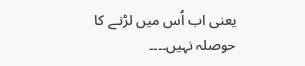یعنی اب اُس میں لڑنـے کا حوصلہ نہیں۔۔۔۔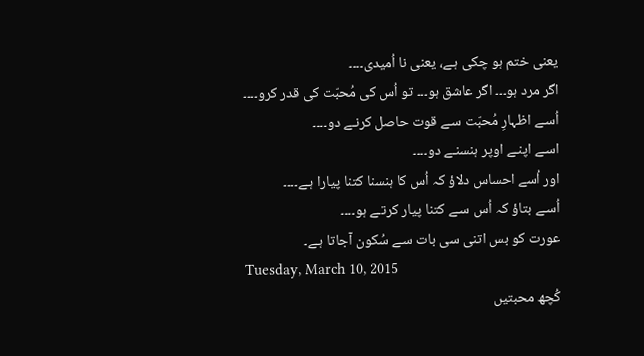یعنی ختم ہو چکی ہـے، یعنی نا اُمیدی۔۔۔۔
اگر مرد ہو۔۔۔ اگر عاشق ہو۔۔۔ تو اُس کی مُحبّت کی قدر کرو۔۔۔۔
اُسـے اظہارِ مُحبّت سـے قوت حاصل کرنـے دو۔۔۔۔
اسـے اپنـے اوپر ہنسنـے دو۔۔۔۔
اور اُسے احساس دلاؤ کہ اُس کا ہنسنا کتنا پیارا ہـے۔۔۔۔
اُسـے بتاؤ کہ اُس سـے کتنا پیار کرتـے ہو۔۔۔۔
عورت کو بس اتنی سی بات سـے سُکون آجاتا ہـے۔
Tuesday, March 10, 2015
کُچھ محبتیں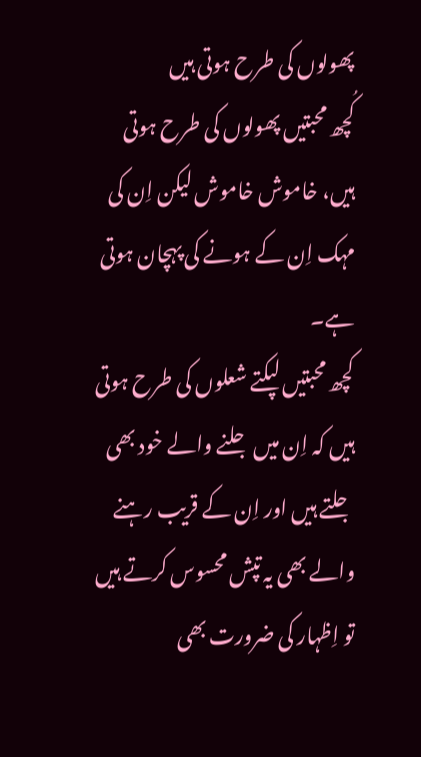پھولوں کی طرح ہوتی ہیں
کُچھ محبتیں پھولوں کی طرح ہوتی ہیں، خاموش خاموش لیکن اِن کی مہک اِن کے ہونے کی پہچان ہوتی ہے۔
کچھ محبتیں لپکتے شعلوں کی طرح ہوتی ہیں کہ اِن میں جلنے والے خود بھی جلتے ہیں اور اِن کے قریب رہنے والے بھی یہ تپش محسوس کرتے ہیں تو اِظہار کی ضرورت بھی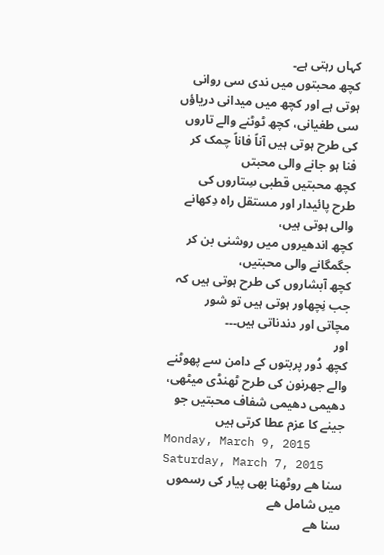کہاں رہتی ہے۔
کچھ محبتوں میں ندی سی روانی ہوتی ہے اور کچھ میں میدانی دریاؤں سی طغیانی، کچھ ٹوٹنے والے تاروں کی طرح ہوتی ہیں آناً فاناً چمک کر فنا ہو جانے والی محبتں
کچھ محبتیں قطبی سِتاروں کی طرح پائیدار اور مستقل راہ دِکھانے والی ہوتی ہیں،
کچھ اندھیروں میں روشنی بن کر جگمگانے والی محبتیں،
کچھ آبشاروں کی طرح ہوتی ہیں کہ جب نِچھاور ہوتی ہیں تو شور مچاتی اور دندناتی ہیں۔۔۔
اور
کچھ دُور پربتوں کے دامن سے پھوٹنے والے جھرنون کی طرح ٹھنڈی میٹھی، دھیمی دھیمی شفاف محبتیں جو جینے کا عزم عطا کرتی ہیں
Monday, March 9, 2015
Saturday, March 7, 2015
سنا ھے روٹھنا بھی پیار کی رسموں میں شامل ھے
سنا ھے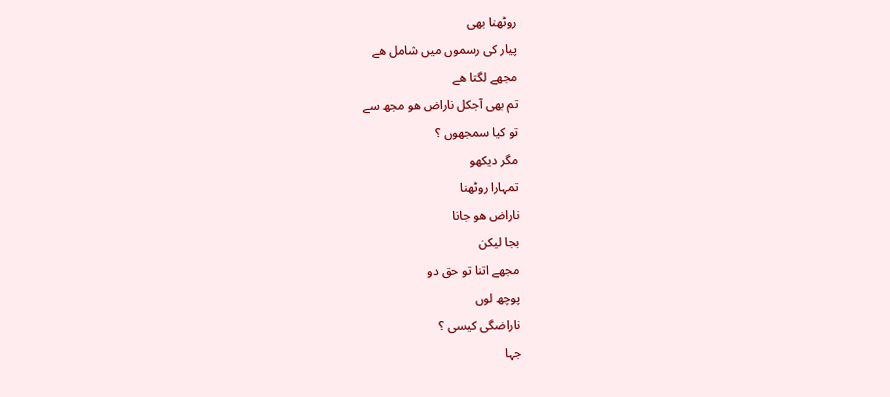روٹھنا بھی
پیار کی رسموں میں شامل ھے
مجھے لگتا ھے
تم بھی آجکل ناراض ھو مجھ سے
تو کیا سمجھوں ؟
مگر دیکھو
تمہارا روٹھنا
ناراض ھو جانا
بجا لیکن
مجھے اتنا تو حق دو
پوچھ لوں
ناراضگی کیسی ؟
جہا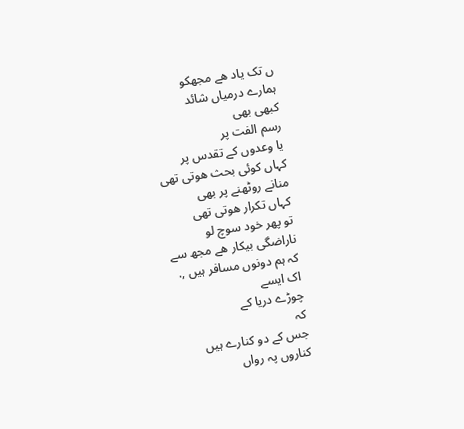ں تک یاد ھے مجھکو
ہمارے درمیاں شائد
کبھی بھی
رسم الفت پر
یا وعدوں کے تقدس پر
کہاں کوئی بحث ھوتی تھی
منانے روٹھنے پر بھی
کہاں تکرار ھوتی تھی
تو پھر خود سوچ لو
ناراضگی بیکار ھے مجھ سے
کہ ہم دونوں مسافر ہیں ,.
اک ایسے
چوڑے دریا کے
کہ
جس کے دو کنارے ہیں
کناروں پہ رواں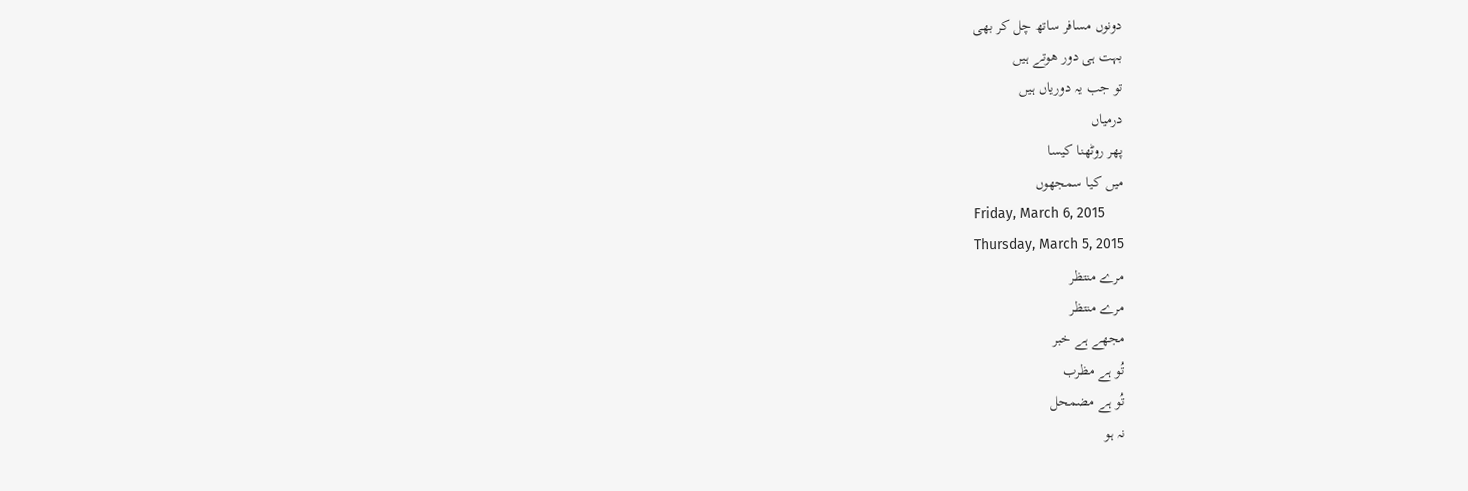دونوں مسافر ساتھ چل کر بھی
بہت ہی دور ھوتے ہیں
تو جب یہ دوریاں ہیں
درمیاں
پھر روٹھنا کیسا
میں کیا سمجھوں
Friday, March 6, 2015
Thursday, March 5, 2015
مرے منتظر
مرے منتظر
مجھے ہے خبر
تُو ہے مظرب
تُو ہے مضمحل
نہ ہو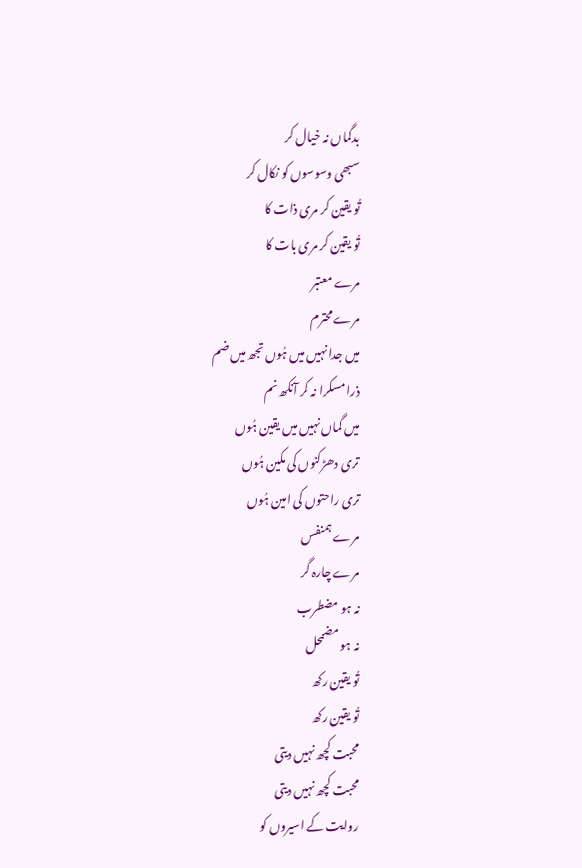بدگماں نہ خیال کر
سبھی وسوسوں کو نکال کر
تُو یقین کر مری ذات کا
تُو یقین کر مری بات کا
مرے معتبر
مرے محترم
میں جدا نہیں میں ہُوں تجھ میں ضم
ذرا مسکرا نہ کر آنکھ نم
میں گماں نہیں میں یقین ہُوں
تری دھڑکنوں کی مکین ہُوں
تری راحتوں کی امین ہُوں
مرے ہمنفس
مرے چارہ گر
نہ ہو مضطرب
نہ ہو مضمحل
تُو یقین رکھ
تُو یقین رکھ
محبت کچھ نہیں دیتی
محبت کچھ نہیں دیتی
روایت کے اسیروں کو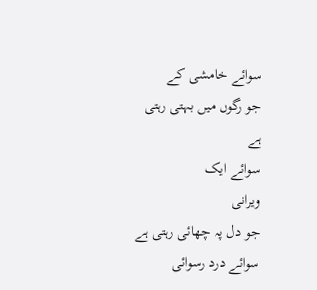سوائے خامشی کے
جو رگوں میں بہتی رہتی
ہے
سوائے ایک
ویرانی
جو دل پہ چھائی رہتی ہے
سوائے درد رسوائی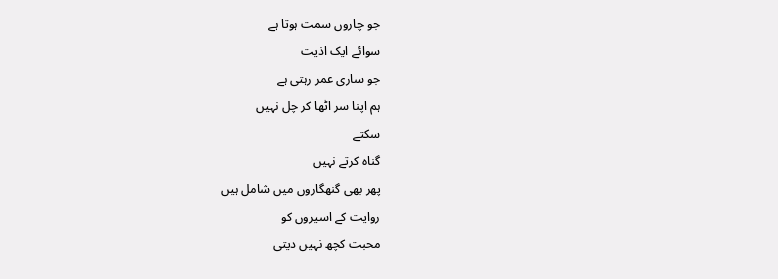جو چاروں سمت ہوتا ہے
سوائے ایک اذیت
جو ساری عمر رہتی ہے
ہم اپنا سر اٹھا کر چل نہیں
سکتے
گناہ کرتے نہیں
پھر بھی گنھگاروں میں شامل ہیں
روایت کے اسیروں کو
محبت کچھ نہیں دیتی